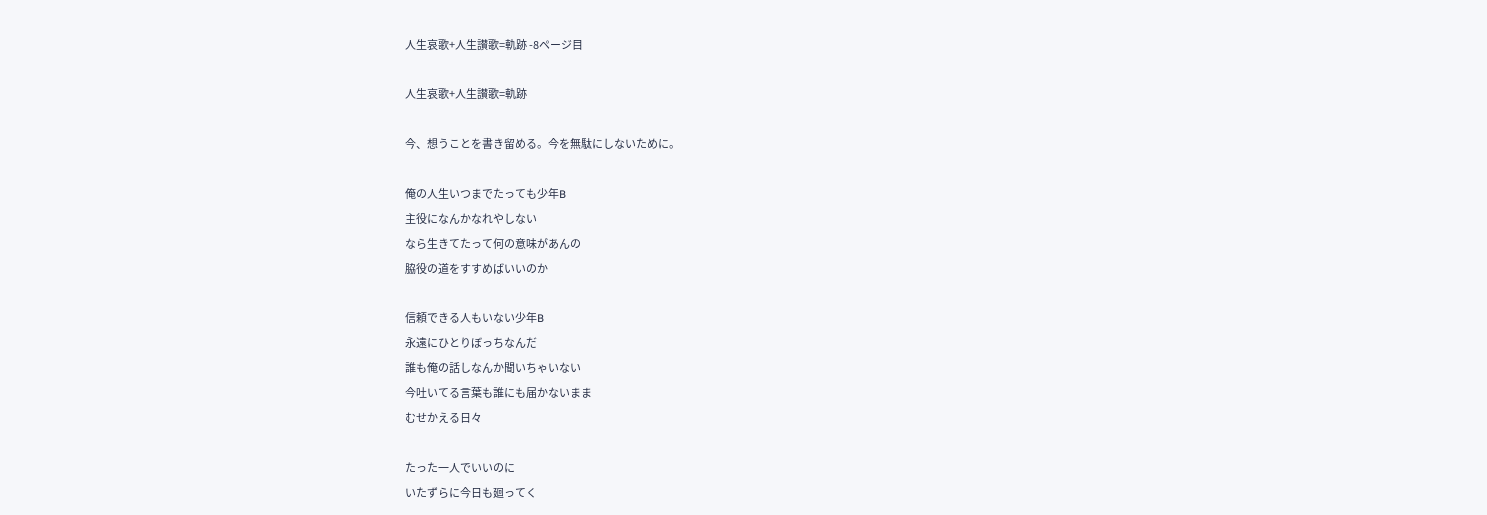人生哀歌+人生讃歌=軌跡 -8ページ目

人生哀歌+人生讃歌=軌跡

今、想うことを書き留める。今を無駄にしないために。

俺の人生いつまでたっても少年B
主役になんかなれやしない
なら生きてたって何の意味があんの
脇役の道をすすめばいいのか

信頼できる人もいない少年B
永遠にひとりぼっちなんだ
誰も俺の話しなんか聞いちゃいない
今吐いてる言葉も誰にも届かないまま
むせかえる日々

たった一人でいいのに
いたずらに今日も廻ってく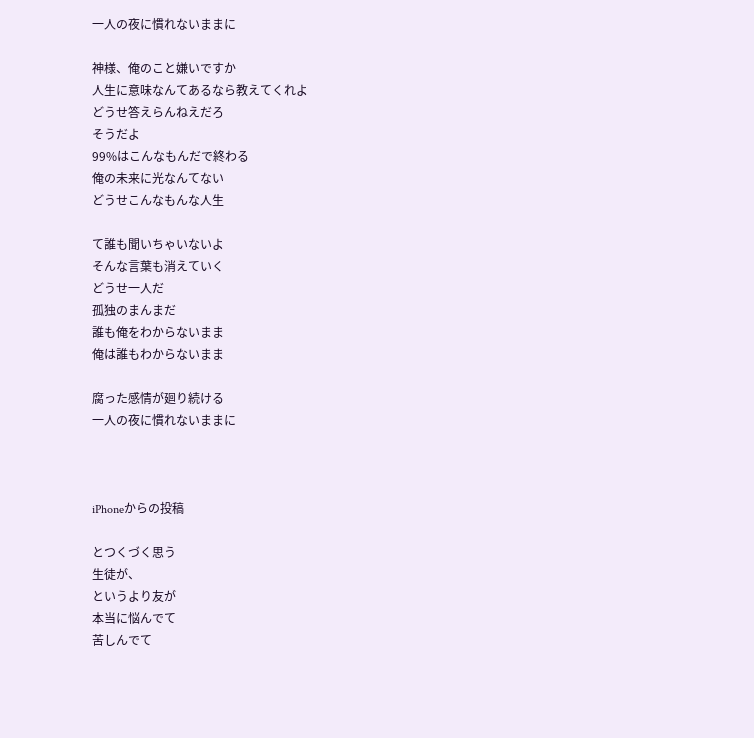一人の夜に慣れないままに

神様、俺のこと嫌いですか
人生に意味なんてあるなら教えてくれよ
どうせ答えらんねえだろ
そうだよ
99%はこんなもんだで終わる
俺の未来に光なんてない
どうせこんなもんな人生

て誰も聞いちゃいないよ
そんな言葉も消えていく
どうせ一人だ
孤独のまんまだ
誰も俺をわからないまま
俺は誰もわからないまま

腐った感情が廻り続ける
一人の夜に慣れないままに



iPhoneからの投稿

とつくづく思う
生徒が、
というより友が
本当に悩んでて
苦しんでて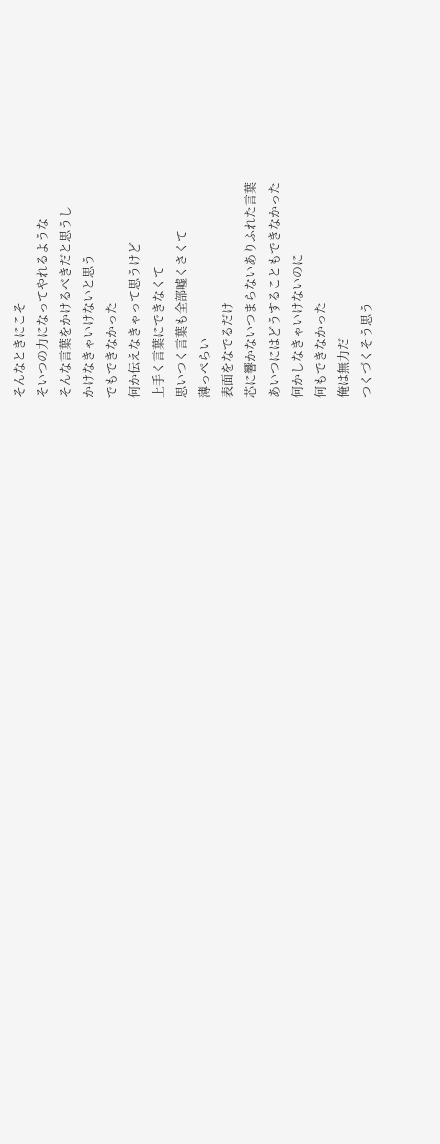そんなときにこそ
そいつの力になってやれるような
そんな言葉をかけるべきだと思うし
かけなきゃいけないと思う
でもできなかった
何か伝えなきゃって思うけど
上手く言葉にできなくて
思いつく言葉も全部嘘くさくて
薄っぺらい
表面をなでるだけ
芯に響かないつまらないありふれた言葉
あいつにはどうすることもできなかった
何かしなきゃいけないのに
何もできなかった
俺は無力だ
つくづくそう思う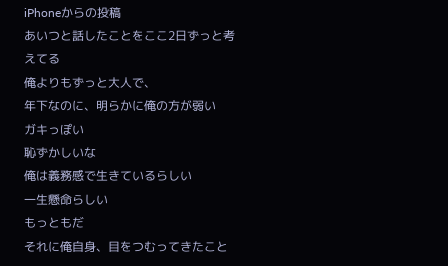iPhoneからの投稿
あいつと話したことをここ2日ずっと考えてる
俺よりもずっと大人で、
年下なのに、明らかに俺の方が弱い
ガキっぽい
恥ずかしいな
俺は義務感で生きているらしい
一生懸命らしい
もっともだ
それに俺自身、目をつむってきたこと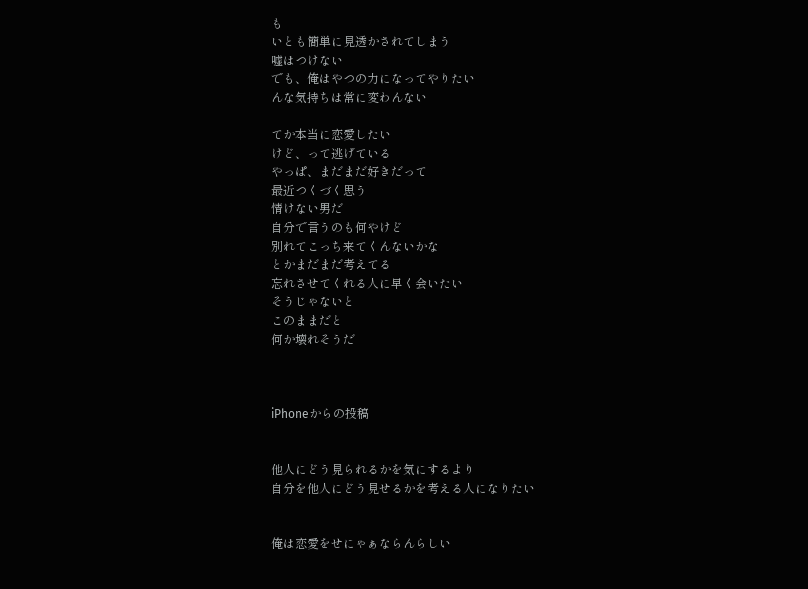も
いとも簡単に見透かされてしまう
嘘はつけない
でも、俺はやつの力になってやりたい
んな気持ちは常に変わんない

てか本当に恋愛したい
けど、って逃げている
やっぱ、まだまだ好きだって
最近つくづく思う
情けない男だ
自分で言うのも何やけど
別れてこっち来てくんないかな
とかまだまだ考えてる
忘れさせてくれる人に早く会いたい
そうじゃないと
このままだと
何か壊れそうだ



iPhoneからの投稿


他人にどう見られるかを気にするより
自分を他人にどう見せるかを考える人になりたい


俺は恋愛をせにゃぁならんらしい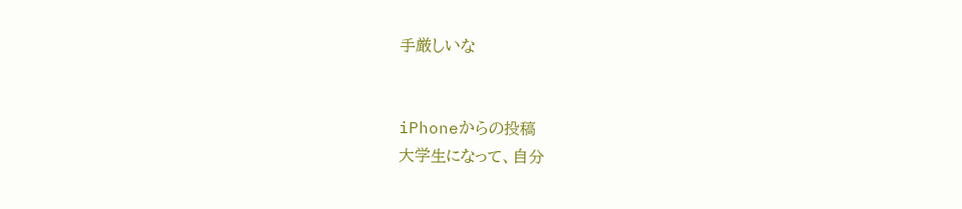手厳しいな


iPhoneからの投稿
大学生になって、自分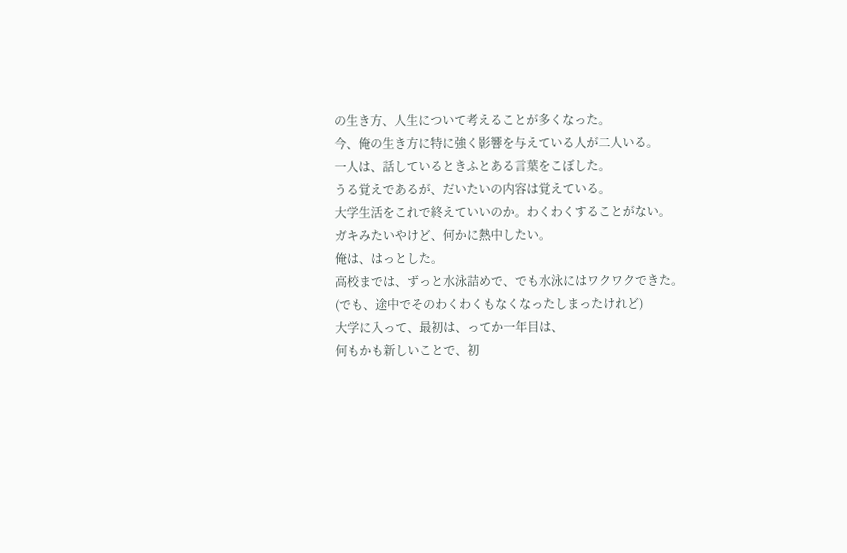の生き方、人生について考えることが多くなった。
今、俺の生き方に特に強く影響を与えている人が二人いる。
一人は、話しているときふとある言葉をこぼした。
うる覚えであるが、だいたいの内容は覚えている。
大学生活をこれで終えていいのか。わくわくすることがない。
ガキみたいやけど、何かに熱中したい。
俺は、はっとした。
高校までは、ずっと水泳詰めで、でも水泳にはワクワクできた。
(でも、途中でそのわくわくもなくなったしまったけれど)
大学に入って、最初は、ってか一年目は、
何もかも新しいことで、初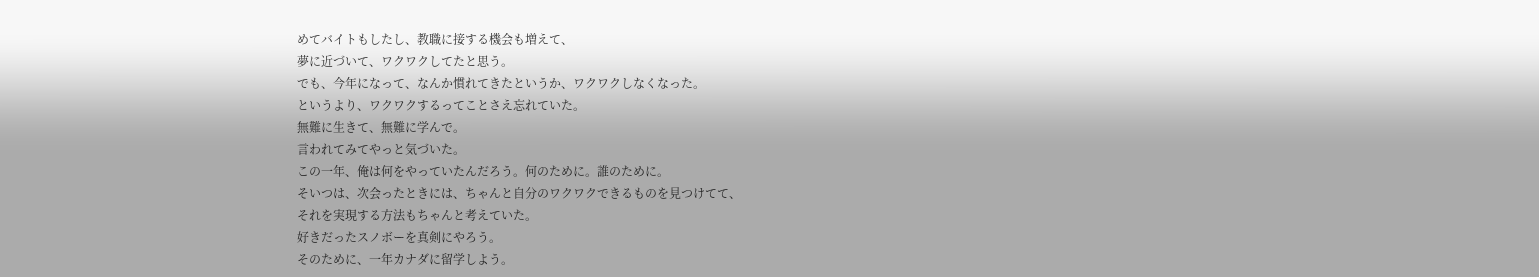めてバイトもしたし、教職に接する機会も増えて、
夢に近づいて、ワクワクしてたと思う。
でも、今年になって、なんか慣れてきたというか、ワクワクしなくなった。
というより、ワクワクするってことさえ忘れていた。
無難に生きて、無難に学んで。
言われてみてやっと気づいた。
この一年、俺は何をやっていたんだろう。何のために。誰のために。
そいつは、次会ったときには、ちゃんと自分のワクワクできるものを見つけてて、
それを実現する方法もちゃんと考えていた。
好きだったスノボーを真剣にやろう。
そのために、一年カナダに留学しよう。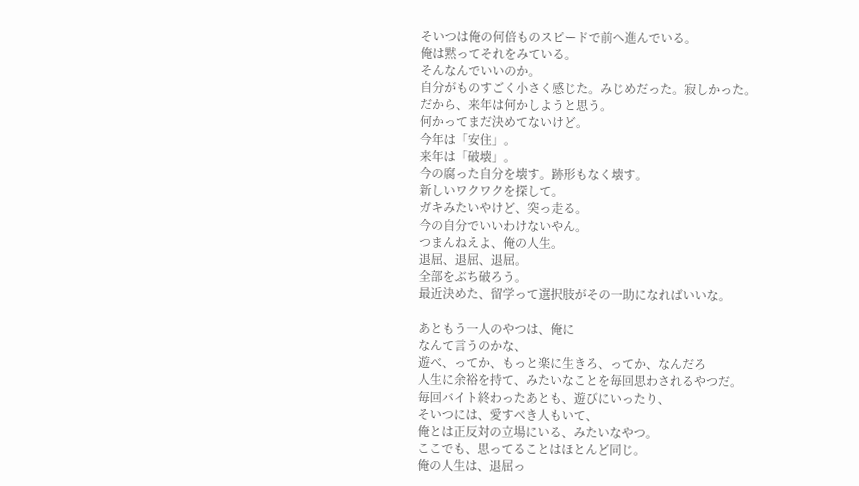そいつは俺の何倍ものスピードで前へ進んでいる。
俺は黙ってそれをみている。
そんなんでいいのか。
自分がものすごく小さく感じた。みじめだった。寂しかった。
だから、来年は何かしようと思う。
何かってまだ決めてないけど。
今年は「安住」。
来年は「破壊」。
今の腐った自分を壊す。跡形もなく壊す。
新しいワクワクを探して。
ガキみたいやけど、突っ走る。
今の自分でいいわけないやん。
つまんねえよ、俺の人生。
退屈、退屈、退屈。
全部をぶち破ろう。
最近決めた、留学って選択肢がその一助になればいいな。

あともう一人のやつは、俺に
なんて言うのかな、
遊べ、ってか、もっと楽に生きろ、ってか、なんだろ
人生に余裕を持て、みたいなことを毎回思わされるやつだ。
毎回バイト終わったあとも、遊びにいったり、
そいつには、愛すべき人もいて、
俺とは正反対の立場にいる、みたいなやつ。
ここでも、思ってることはほとんど同じ。
俺の人生は、退屈っ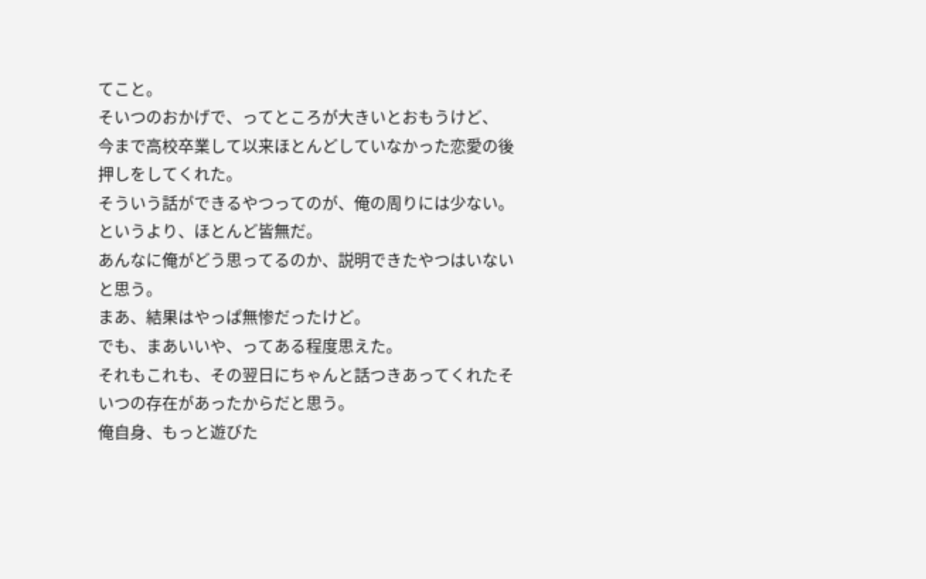てこと。
そいつのおかげで、ってところが大きいとおもうけど、
今まで高校卒業して以来ほとんどしていなかった恋愛の後押しをしてくれた。
そういう話ができるやつってのが、俺の周りには少ない。
というより、ほとんど皆無だ。
あんなに俺がどう思ってるのか、説明できたやつはいないと思う。
まあ、結果はやっぱ無惨だったけど。
でも、まあいいや、ってある程度思えた。
それもこれも、その翌日にちゃんと話つきあってくれたそいつの存在があったからだと思う。
俺自身、もっと遊びた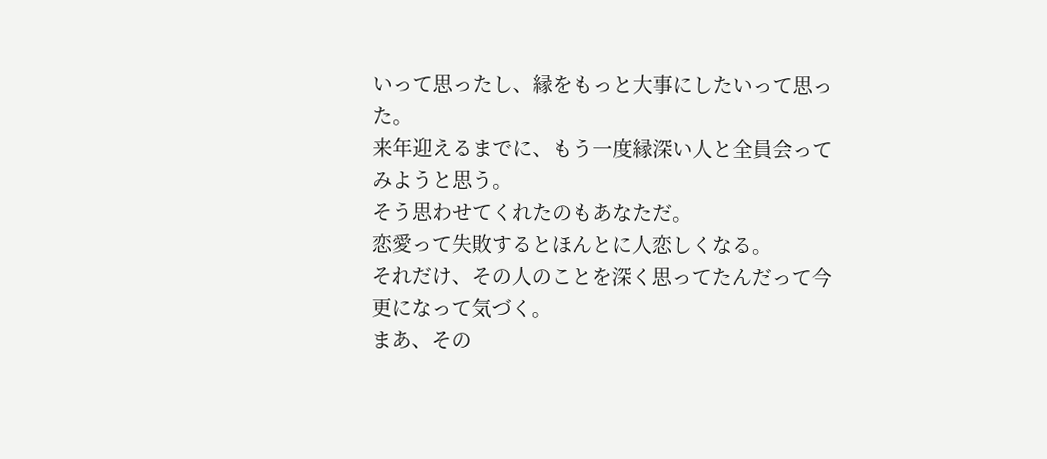いって思ったし、縁をもっと大事にしたいって思った。
来年迎えるまでに、もう一度縁深い人と全員会ってみようと思う。
そう思わせてくれたのもあなただ。
恋愛って失敗するとほんとに人恋しくなる。
それだけ、その人のことを深く思ってたんだって今更になって気づく。
まあ、その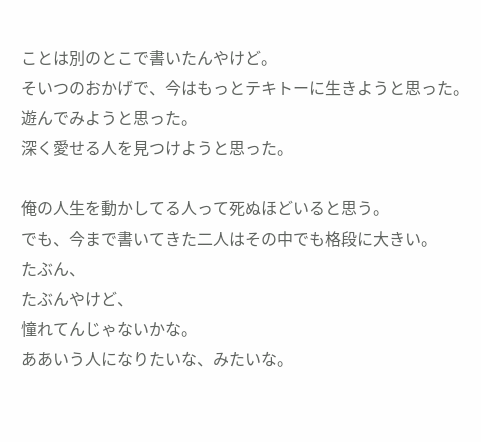ことは別のとこで書いたんやけど。
そいつのおかげで、今はもっとテキトーに生きようと思った。
遊んでみようと思った。
深く愛せる人を見つけようと思った。

俺の人生を動かしてる人って死ぬほどいると思う。
でも、今まで書いてきた二人はその中でも格段に大きい。
たぶん、
たぶんやけど、
憧れてんじゃないかな。
ああいう人になりたいな、みたいな。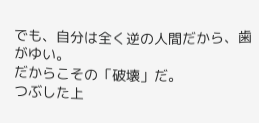でも、自分は全く逆の人間だから、歯がゆい。
だからこその「破壊」だ。
つぶした上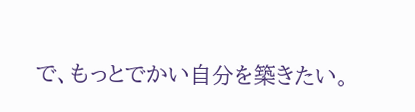で、もっとでかい自分を築きたい。